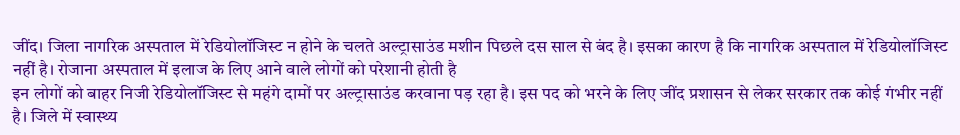जींद। जिला नागरिक अस्पताल में रेडियोलॉजिस्ट न होने के चलते अल्ट्रासाउंड मशीन पिछले दस साल से बंद है। इसका कारण है कि नागरिक अस्पताल में रेडियोलॉजिस्ट नहीं है। रोजाना अस्पताल में इलाज के लिए आने वाले लोगों को परेशानी होती है
इन लोगों को बाहर निजी रेडियोलॉजिस्ट से महंगे दामों पर अल्ट्रासाउंड करवाना पड़ रहा है। इस पद को भरने के लिए जींद प्रशासन से लेकर सरकार तक कोई गंभीर नहीं है। जिले में स्वास्थ्य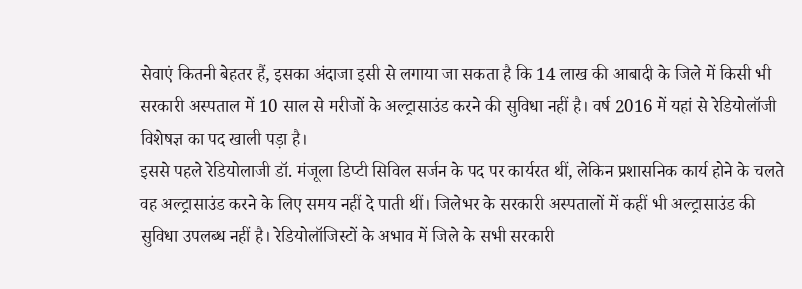सेवाएं कितनी बेहतर हैं, इसका अंदाजा इसी से लगाया जा सकता है कि 14 लाख की आबादी के जिले में किसी भी सरकारी अस्पताल में 10 साल से मरीजों के अल्ट्रासाउंड करने की सुविधा नहीं है। वर्ष 2016 में यहां से रेडियोलॉजी विशेषज्ञ का पद खाली पड़ा है।
इससे पहले रेडियोलाजी डॉ. मंजूला डिप्टी सिविल सर्जन के पद पर कार्यरत थीं, लेकिन प्रशासनिक कार्य होने के चलते वह अल्ट्रासाउंड करने के लिए समय नहीं दे पाती थीं। जिलेभर के सरकारी अस्पतालों में कहीं भी अल्ट्रासाउंड की सुविधा उपलब्ध नहीं है। रेडियोलॉजिस्टों के अभाव में जिले के सभी सरकारी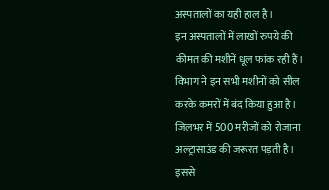अस्पतालों का यही हाल है।
इन अस्पतालों में लाखों रुपये की कीमत की मशीनें धूल फांक रही हैं। विभाग ने इन सभी मशीनों को सील करके कमरों में बंद किया हुआ है। जिलभर में 500 मरीजों को रोजाना अल्ट्रासाउंड की जरूरत पड़ती है। इससे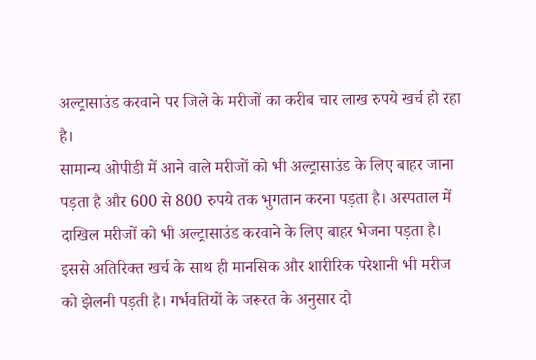अल्ट्रासाउंड करवाने पर जिले के मरीजों का करीब चार लाख रुपये खर्च हो रहा है।
सामान्य ओपीडी में आने वाले मरीजों को भी अल्ट्रासाउंड के लिए बाहर जाना पड़ता है और 600 से 800 रुपये तक भुगतान करना पड़ता है। अस्पताल में दाखिल मरीजों को भी अल्ट्रासाउंड करवाने के लिए बाहर भेजना पड़ता है। इससे अतिरिक्त खर्च के साथ ही मानसिक और शारीरिक परेशानी भी मरीज को झेलनी पड़ती है। गर्भवतियों के जरूरत के अनुसार दो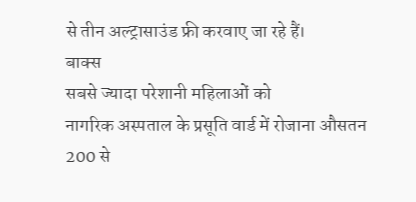से तीन अल्ट्रासाउंड फ्री करवाए जा रहे हैं।
बाक्स
सबसे ज्यादा परेशानी महिलाओं को
नागरिक अस्पताल के प्रसूति वार्ड में रोजाना औसतन 200 से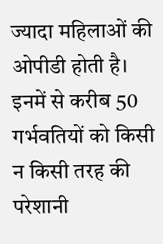ज्यादा महिलाओं की ओपीडी होती है। इनमें से करीब 50 गर्भवतियों को किसी न किसी तरह की परेशानी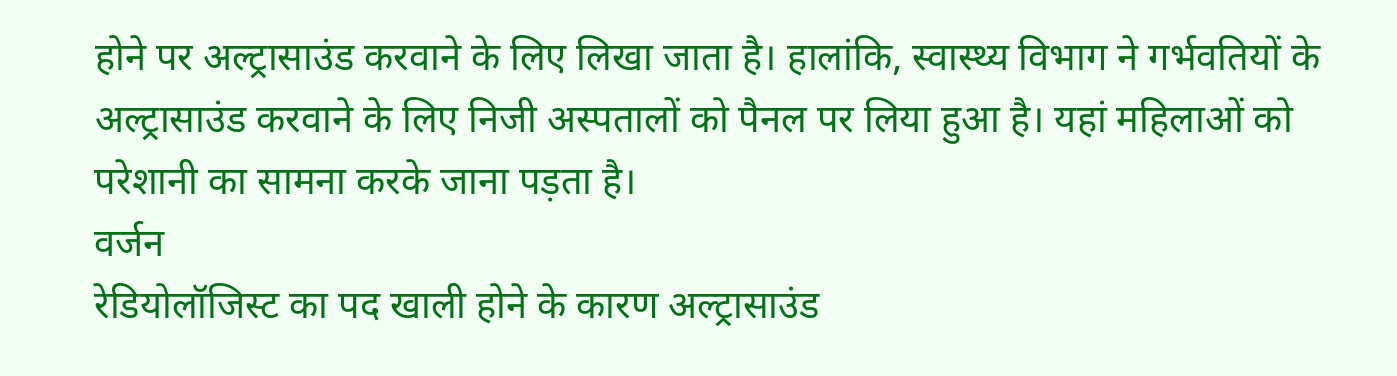होने पर अल्ट्रासाउंड करवाने के लिए लिखा जाता है। हालांकि, स्वास्थ्य विभाग ने गर्भवतियों के अल्ट्रासाउंड करवाने के लिए निजी अस्पतालों को पैनल पर लिया हुआ है। यहां महिलाओं को परेशानी का सामना करके जाना पड़ता है।
वर्जन
रेडियोलॉजिस्ट का पद खाली होने के कारण अल्ट्रासाउंड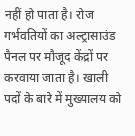नहीं हो पाता है। रोज गर्भवतियों का अल्ट्रासाउंड पैनल पर मौजूद केंद्रों पर करवाया जाता है। खाली पदों के बारे में मुख्यालय को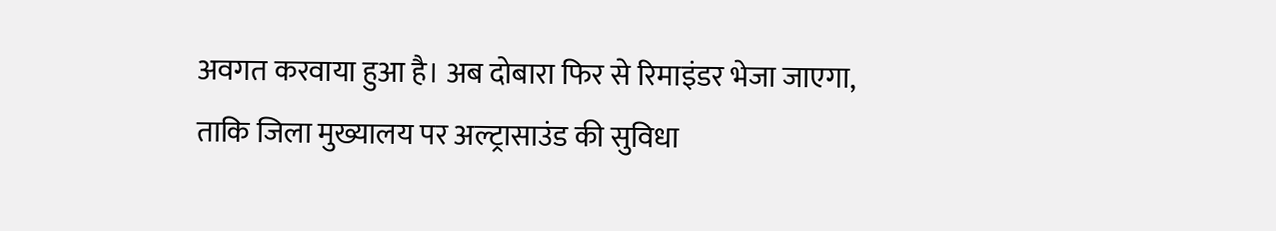अवगत करवाया हुआ है। अब दोबारा फिर से रिमाइंडर भेजा जाएगा, ताकि जिला मुख्यालय पर अल्ट्रासाउंड की सुविधा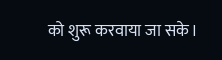को शुरू करवाया जा सके।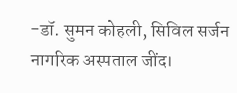-डॉ. सुमन कोहली, सिविल सर्जन नागरिक अस्पताल जींद।